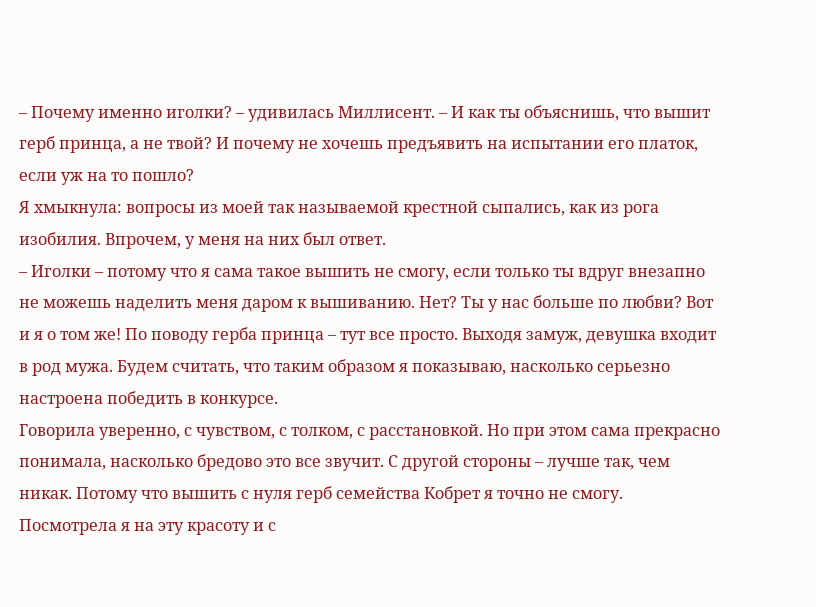– Почему именно иголки? – удивилась Миллисент. – И как ты объяснишь, что вышит герб принца, а не твой? И почему не хочешь предъявить на испытании его платок, если уж на то пошло?
Я хмыкнула: вопросы из моей так называемой крестной сыпались, как из рога изобилия. Впрочем, у меня на них был ответ.
– Иголки – потому что я сама такое вышить не смогу, если только ты вдруг внезапно не можешь наделить меня даром к вышиванию. Нет? Ты у нас больше по любви? Вот и я о том же! По поводу герба принца – тут все просто. Выходя замуж, девушка входит в род мужа. Будем считать, что таким образом я показываю, насколько серьезно настроена победить в конкурсе.
Говорила уверенно, с чувством, с толком, с расстановкой. Но при этом сама прекрасно понимала, насколько бредово это все звучит. С другой стороны – лучше так, чем никак. Потому что вышить с нуля герб семейства Кобрет я точно не смогу. Посмотрела я на эту красоту и с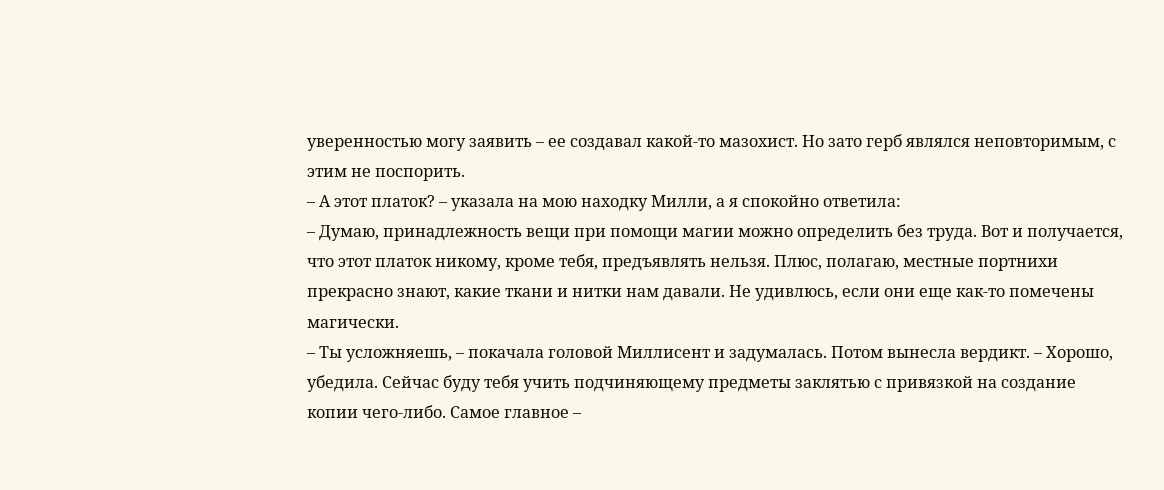уверенностью могу заявить – ее создавал какой-то мазохист. Но зато герб являлся неповторимым, с этим не поспорить.
– А этот платок? – указала на мою находку Милли, а я спокойно ответила:
– Думаю, принадлежность вещи при помощи магии можно определить без труда. Вот и получается, что этот платок никому, кроме тебя, предъявлять нельзя. Плюс, полагаю, местные портнихи прекрасно знают, какие ткани и нитки нам давали. Не удивлюсь, если они еще как-то помечены магически.
– Ты усложняешь, – покачала головой Миллисент и задумалась. Потом вынесла вердикт. – Хорошо, убедила. Сейчас буду тебя учить подчиняющему предметы заклятью с привязкой на создание копии чего-либо. Самое главное –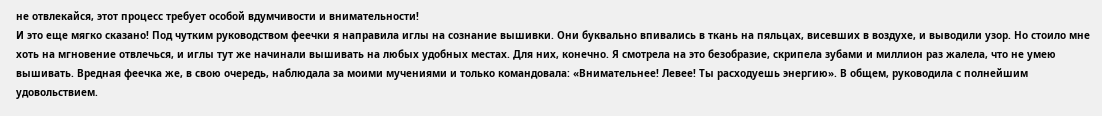не отвлекайся, этот процесс требует особой вдумчивости и внимательности!
И это еще мягко сказано! Под чутким руководством феечки я направила иглы на сознание вышивки. Они буквально впивались в ткань на пяльцах, висевших в воздухе, и выводили узор. Но стоило мне хоть на мгновение отвлечься, и иглы тут же начинали вышивать на любых удобных местах. Для них, конечно. Я смотрела на это безобразие, скрипела зубами и миллион раз жалела, что не умею вышивать. Вредная феечка же, в свою очередь, наблюдала за моими мучениями и только командовала: «Внимательнее! Левее! Ты расходуешь энергию». В общем, руководила с полнейшим удовольствием.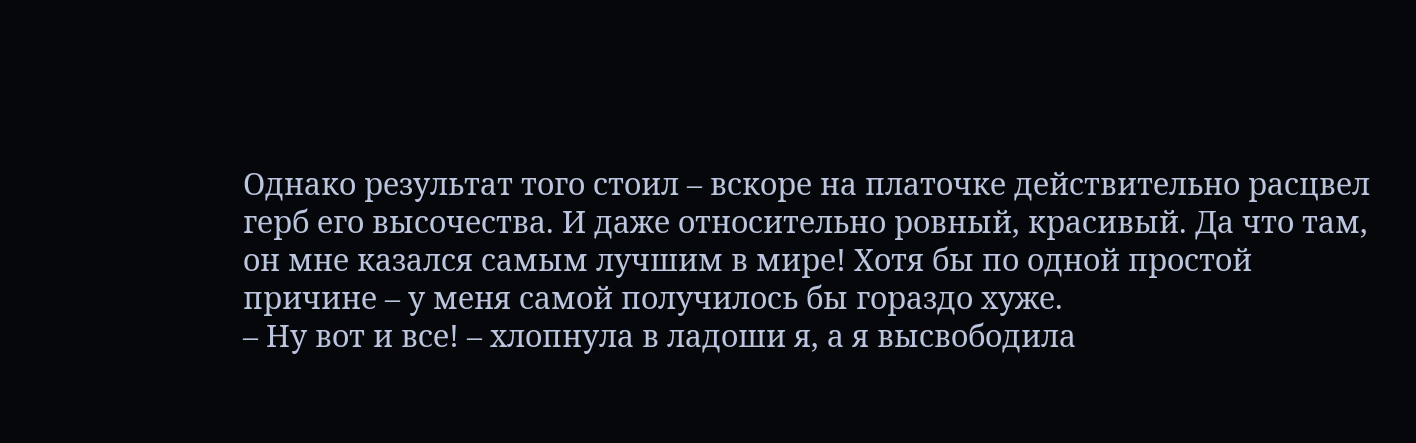Однако результат того стоил – вскоре на платочке действительно расцвел герб его высочества. И даже относительно ровный, красивый. Да что там, он мне казался самым лучшим в мире! Хотя бы по одной простой причине – у меня самой получилось бы гораздо хуже.
– Ну вот и все! – хлопнула в ладоши я, а я высвободила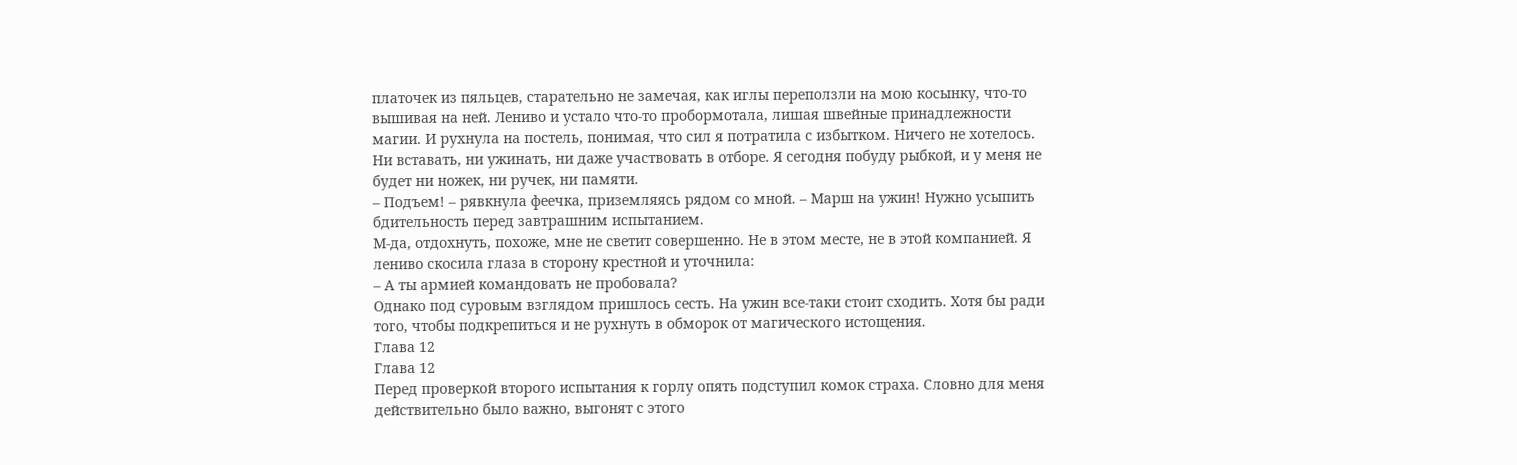платочек из пяльцев, старательно не замечая, как иглы переползли на мою косынку, что-то вышивая на ней. Лениво и устало что-то пробормотала, лишая швейные принадлежности магии. И рухнула на постель, понимая, что сил я потратила с избытком. Ничего не хотелось. Ни вставать, ни ужинать, ни даже участвовать в отборе. Я сегодня побуду рыбкой, и у меня не будет ни ножек, ни ручек, ни памяти.
– Подъем! – рявкнула феечка, приземляясь рядом со мной. – Марш на ужин! Нужно усыпить бдительность перед завтрашним испытанием.
М-да, отдохнуть, похоже, мне не светит совершенно. Не в этом месте, не в этой компанией. Я лениво скосила глаза в сторону крестной и уточнила:
– А ты армией командовать не пробовала?
Однако под суровым взглядом пришлось сесть. На ужин все-таки стоит сходить. Хотя бы ради того, чтобы подкрепиться и не рухнуть в обморок от магического истощения.
Глава 12
Глава 12
Перед проверкой второго испытания к горлу опять подступил комок страха. Словно для меня действительно было важно, выгонят с этого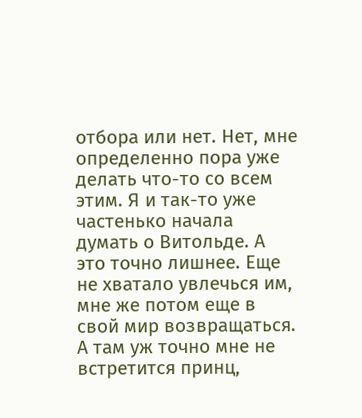отбора или нет. Нет, мне определенно пора уже делать что-то со всем этим. Я и так-то уже частенько начала думать о Витольде. А это точно лишнее. Еще не хватало увлечься им, мне же потом еще в свой мир возвращаться. А там уж точно мне не встретится принц,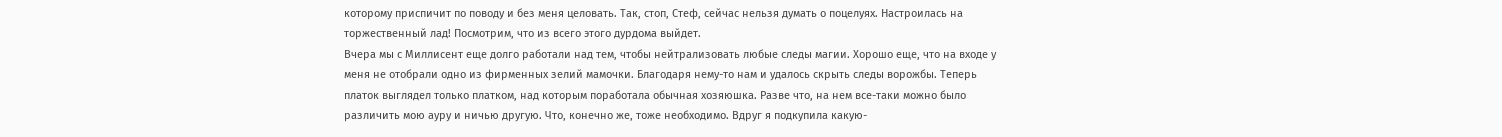которому приспичит по поводу и без меня целовать. Так, стоп, Стеф, сейчас нельзя думать о поцелуях. Настроилась на торжественный лад! Посмотрим, что из всего этого дурдома выйдет.
Вчера мы с Миллисент еще долго работали над тем, чтобы нейтрализовать любые следы магии. Хорошо еще, что на входе у меня не отобрали одно из фирменных зелий мамочки. Благодаря нему-то нам и удалось скрыть следы ворожбы. Теперь платок выглядел только платком, над которым поработала обычная хозяюшка. Разве что, на нем все-таки можно было различить мою ауру и ничью другую. Что, конечно же, тоже необходимо. Вдруг я подкупила какую-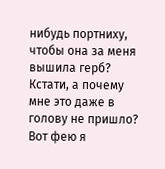нибудь портниху, чтобы она за меня вышила герб? Кстати, а почему мне это даже в голову не пришло? Вот фею я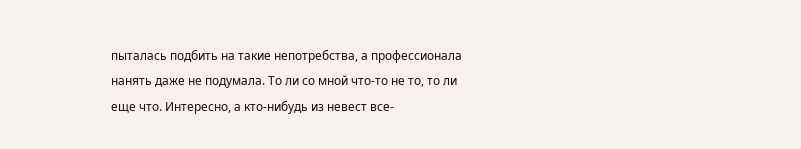пыталась подбить на такие непотребства, а профессионала нанять даже не подумала. То ли со мной что-то не то, то ли еще что. Интересно, а кто-нибудь из невест все-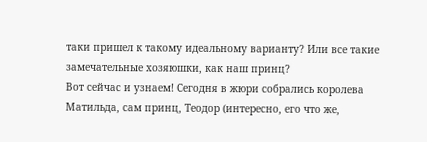таки пришел к такому идеальному варианту? Или все такие замечательные хозяюшки, как наш принц?
Вот сейчас и узнаем! Сегодня в жюри собрались королева Матильда, сам принц, Теодор (интересно, его что же,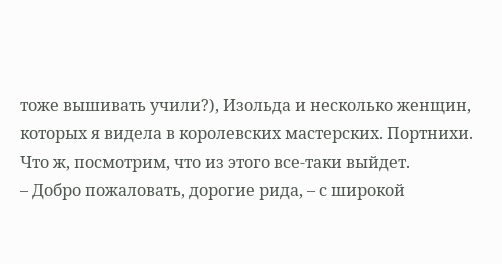тоже вышивать учили?), Изольда и несколько женщин, которых я видела в королевских мастерских. Портнихи. Что ж, посмотрим, что из этого все-таки выйдет.
– Добро пожаловать, дорогие рида, – с широкой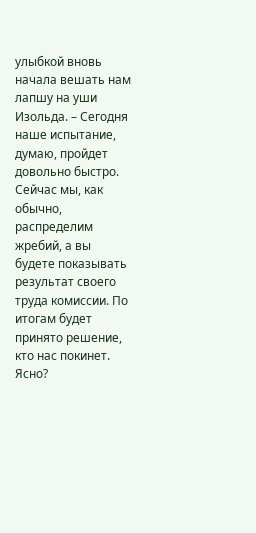улыбкой вновь начала вешать нам лапшу на уши Изольда. – Сегодня наше испытание, думаю, пройдет довольно быстро. Сейчас мы, как обычно, распределим жребий, а вы будете показывать результат своего труда комиссии. По итогам будет принято решение, кто нас покинет. Ясно?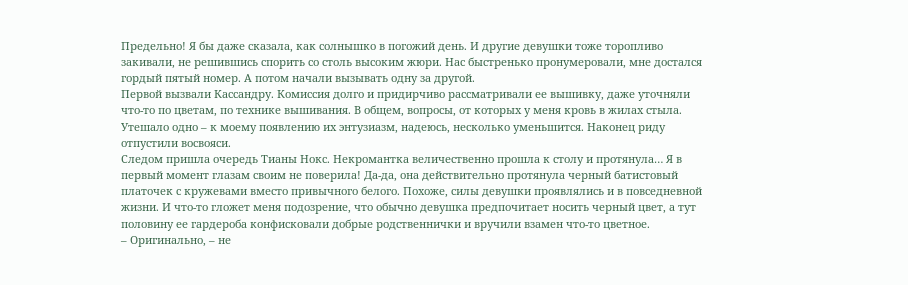Предельно! Я бы даже сказала, как солнышко в погожий день. И другие девушки тоже торопливо закивали, не решившись спорить со столь высоким жюри. Нас быстренько пронумеровали, мне достался гордый пятый номер. А потом начали вызывать одну за другой.
Первой вызвали Кассандру. Комиссия долго и придирчиво рассматривали ее вышивку, даже уточняли что-то по цветам, по технике вышивания. В общем, вопросы, от которых у меня кровь в жилах стыла. Утешало одно – к моему появлению их энтузиазм, надеюсь, несколько уменьшится. Наконец риду отпустили восвояси.
Следом пришла очередь Тианы Нокс. Некромантка величественно прошла к столу и протянула… Я в первый момент глазам своим не поверила! Да-да, она действительно протянула черный батистовый платочек с кружевами вместо привычного белого. Похоже, силы девушки проявлялись и в повседневной жизни. И что-то гложет меня подозрение, что обычно девушка предпочитает носить черный цвет, а тут половину ее гардероба конфисковали добрые родственнички и вручили взамен что-то цветное.
– Оригинально, – не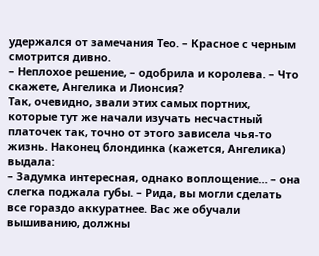удержался от замечания Тео. – Красное с черным смотрится дивно.
– Неплохое решение, – одобрила и королева. – Что скажете, Ангелика и Лионсия?
Так, очевидно, звали этих самых портних, которые тут же начали изучать несчастный платочек так, точно от этого зависела чья-то жизнь. Наконец блондинка (кажется, Ангелика) выдала:
– Задумка интересная, однако воплощение… – она слегка поджала губы. – Рида, вы могли сделать все гораздо аккуратнее. Вас же обучали вышиванию, должны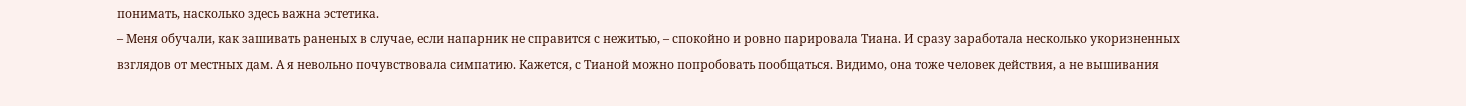понимать, насколько здесь важна эстетика.
– Меня обучали, как зашивать раненых в случае, если напарник не справится с нежитью, – спокойно и ровно парировала Тиана. И сразу заработала несколько укоризненных взглядов от местных дам. А я невольно почувствовала симпатию. Кажется, с Тианой можно попробовать пообщаться. Видимо, она тоже человек действия, а не вышивания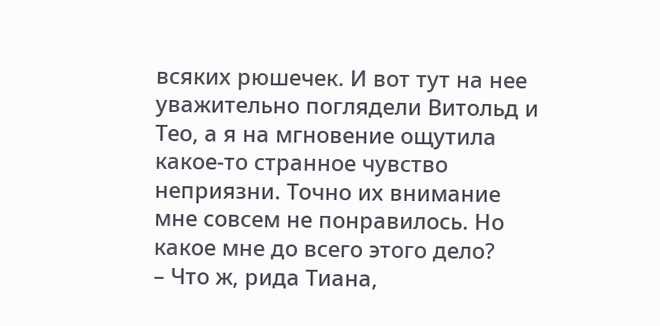всяких рюшечек. И вот тут на нее уважительно поглядели Витольд и Тео, а я на мгновение ощутила какое-то странное чувство неприязни. Точно их внимание мне совсем не понравилось. Но какое мне до всего этого дело?
– Что ж, рида Тиана,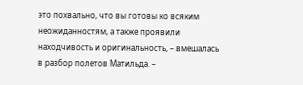это похвально, что вы готовы ко всяким неожиданностям, а также проявили находчивость и оригинальность, – вмешалась в разбор полетов Матильда. –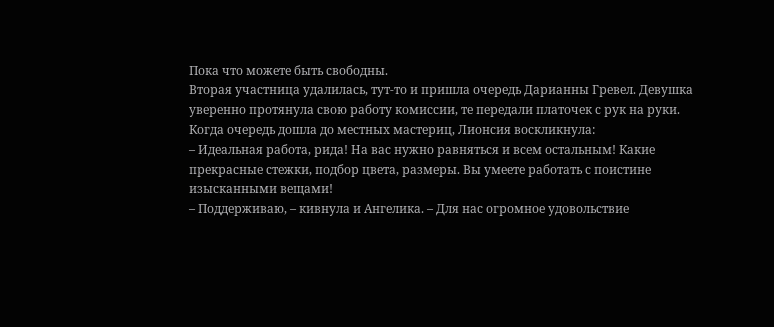Пока что можете быть свободны.
Вторая участница удалилась, тут-то и пришла очередь Дарианны Гревел. Девушка уверенно протянула свою работу комиссии, те передали платочек с рук на руки. Когда очередь дошла до местных мастериц, Лионсия воскликнула:
– Идеальная работа, рида! На вас нужно равняться и всем остальным! Какие прекрасные стежки, подбор цвета, размеры. Вы умеете работать с поистине изысканными вещами!
– Поддерживаю, – кивнула и Ангелика. – Для нас огромное удовольствие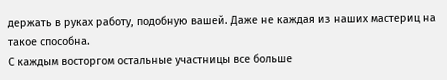держать в руках работу, подобную вашей. Даже не каждая из наших мастериц на такое способна.
С каждым восторгом остальные участницы все больше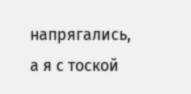напрягались, а я с тоской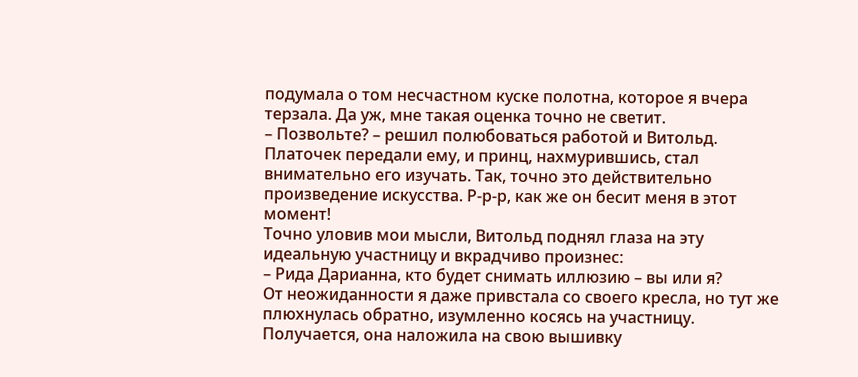подумала о том несчастном куске полотна, которое я вчера терзала. Да уж, мне такая оценка точно не светит.
– Позвольте? – решил полюбоваться работой и Витольд. Платочек передали ему, и принц, нахмурившись, стал внимательно его изучать. Так, точно это действительно произведение искусства. Р-р-р, как же он бесит меня в этот момент!
Точно уловив мои мысли, Витольд поднял глаза на эту идеальную участницу и вкрадчиво произнес:
– Рида Дарианна, кто будет снимать иллюзию – вы или я?
От неожиданности я даже привстала со своего кресла, но тут же плюхнулась обратно, изумленно косясь на участницу. Получается, она наложила на свою вышивку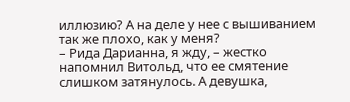иллюзию? А на деле у нее с вышиванием так же плохо, как у меня?
– Рида Дарианна, я жду, – жестко напомнил Витольд, что ее смятение слишком затянулось. А девушка,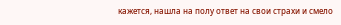кажется, нашла на полу ответ на свои страхи и смело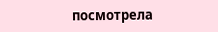посмотрела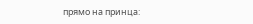прямо на принца: